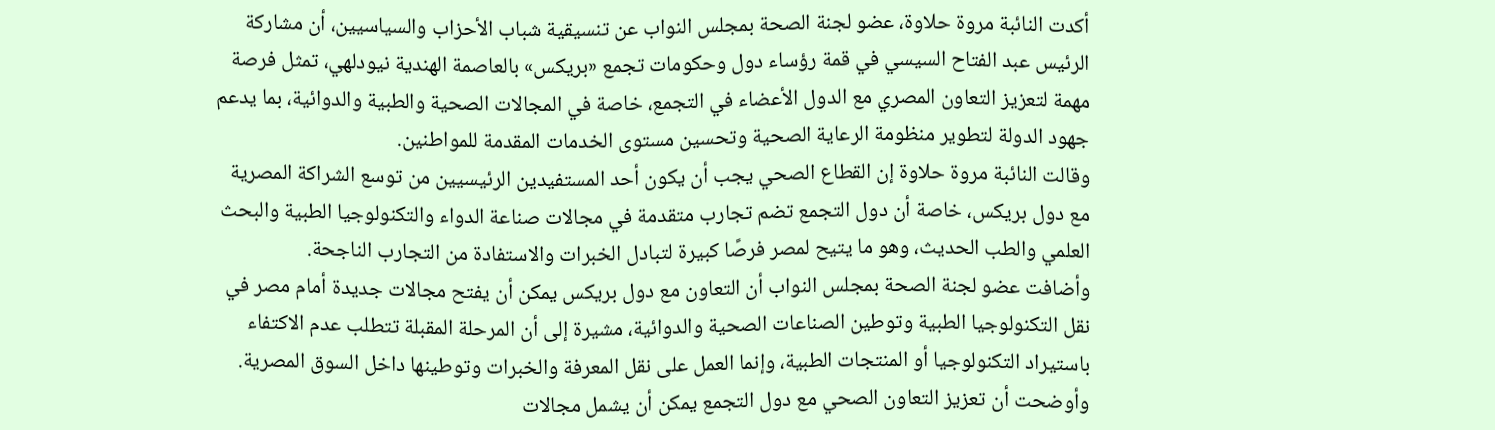أكدت النائبة مروة حلاوة، عضو لجنة الصحة بمجلس النواب عن تنسيقية شباب الأحزاب والسياسيين، أن مشاركة الرئيس عبد الفتاح السيسي في قمة رؤساء دول وحكومات تجمع «بريكس» بالعاصمة الهندية نيودلهي، تمثل فرصة مهمة لتعزيز التعاون المصري مع الدول الأعضاء في التجمع، خاصة في المجالات الصحية والطبية والدوائية، بما يدعم جهود الدولة لتطوير منظومة الرعاية الصحية وتحسين مستوى الخدمات المقدمة للمواطنين.
وقالت النائبة مروة حلاوة إن القطاع الصحي يجب أن يكون أحد المستفيدين الرئيسيين من توسع الشراكة المصرية مع دول بريكس، خاصة أن دول التجمع تضم تجارب متقدمة في مجالات صناعة الدواء والتكنولوجيا الطبية والبحث العلمي والطب الحديث، وهو ما يتيح لمصر فرصًا كبيرة لتبادل الخبرات والاستفادة من التجارب الناجحة.
وأضافت عضو لجنة الصحة بمجلس النواب أن التعاون مع دول بريكس يمكن أن يفتح مجالات جديدة أمام مصر في نقل التكنولوجيا الطبية وتوطين الصناعات الصحية والدوائية، مشيرة إلى أن المرحلة المقبلة تتطلب عدم الاكتفاء باستيراد التكنولوجيا أو المنتجات الطبية، وإنما العمل على نقل المعرفة والخبرات وتوطينها داخل السوق المصرية.
وأوضحت أن تعزيز التعاون الصحي مع دول التجمع يمكن أن يشمل مجالات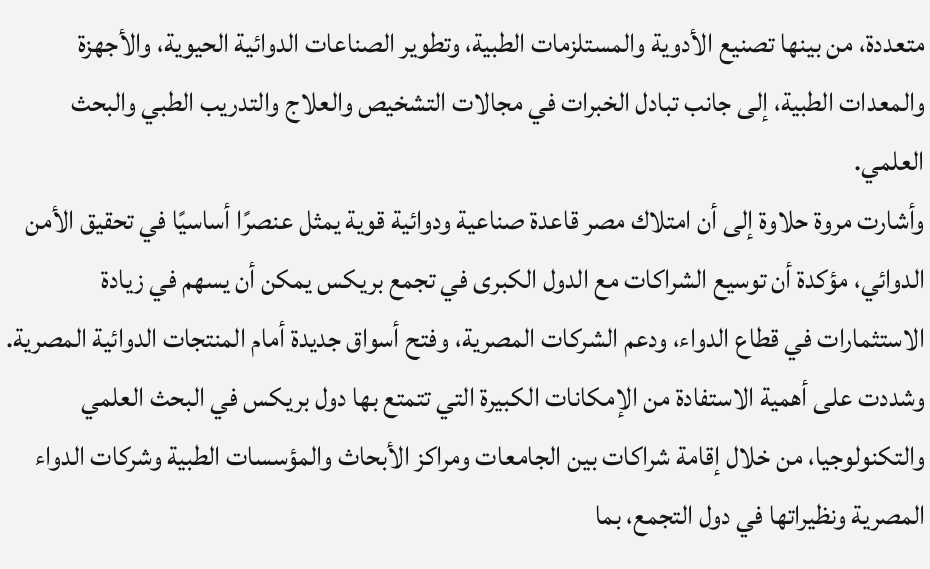متعددة، من بينها تصنيع الأدوية والمستلزمات الطبية، وتطوير الصناعات الدوائية الحيوية، والأجهزة والمعدات الطبية، إلى جانب تبادل الخبرات في مجالات التشخيص والعلاج والتدريب الطبي والبحث العلمي.
وأشارت مروة حلاوة إلى أن امتلاك مصر قاعدة صناعية ودوائية قوية يمثل عنصرًا أساسيًا في تحقيق الأمن الدوائي، مؤكدة أن توسيع الشراكات مع الدول الكبرى في تجمع بريكس يمكن أن يسهم في زيادة الاستثمارات في قطاع الدواء، ودعم الشركات المصرية، وفتح أسواق جديدة أمام المنتجات الدوائية المصرية.
وشددت على أهمية الاستفادة من الإمكانات الكبيرة التي تتمتع بها دول بريكس في البحث العلمي والتكنولوجيا، من خلال إقامة شراكات بين الجامعات ومراكز الأبحاث والمؤسسات الطبية وشركات الدواء المصرية ونظيراتها في دول التجمع، بما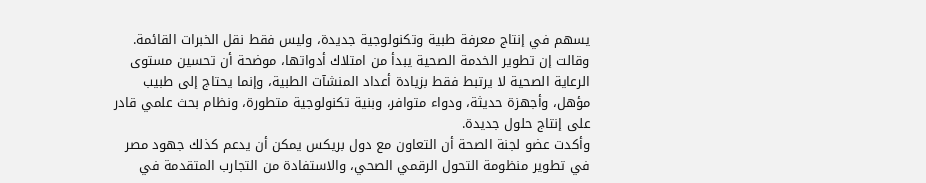يسهم في إنتاج معرفة طبية وتكنولوجية جديدة، وليس فقط نقل الخبرات القائمة.
وقالت إن تطوير الخدمة الصحية يبدأ من امتلاك أدواتها، موضحة أن تحسين مستوى الرعاية الصحية لا يرتبط فقط بزيادة أعداد المنشآت الطبية، وإنما يحتاج إلى طبيب مؤهل، وأجهزة حديثة، ودواء متوافر، وبنية تكنولوجية متطورة، ونظام بحث علمي قادر على إنتاج حلول جديدة.
وأكدت عضو لجنة الصحة أن التعاون مع دول بريكس يمكن أن يدعم كذلك جهود مصر في تطوير منظومة التحول الرقمي الصحي، والاستفادة من التجارب المتقدمة في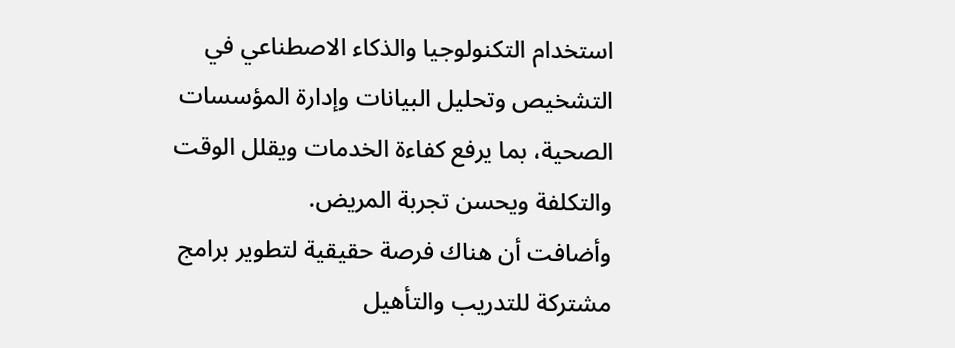استخدام التكنولوجيا والذكاء الاصطناعي في التشخيص وتحليل البيانات وإدارة المؤسسات الصحية، بما يرفع كفاءة الخدمات ويقلل الوقت والتكلفة ويحسن تجربة المريض.
وأضافت أن هناك فرصة حقيقية لتطوير برامج مشتركة للتدريب والتأهيل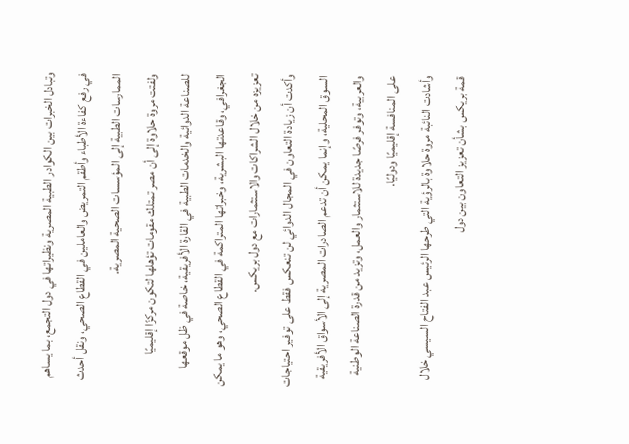وتبادل الخبرات بين الكوادر الطبية المصرية ونظيراتها في دول التجمع، بما يساهم في رفع كفاءة الأطباء وأطقم التمريض والعاملين في القطاع الصحي، ونقل أحدث الممارسات الطبية إلى المؤسسات الصحية المصرية.
ولفتت مروة حلاوة إلى أن مصر تمتلك مقومات تؤهلها لتكون مركزًا إقليميًا للصناعة الدوائية والخدمات الطبية في القارة الأفريقية، خاصة في ظل موقعها الجغرافي، وقاعدتها البشرية، وخبراتها المتراكمة في القطاع الصحي، وهو ما يمكن تعزيزه من خلال الشراكات والاستثمارات مع دول بريكس.
وأكدت أن زيادة التعاون في المجال الدوائي لن تنعكس فقط على توفير احتياجات السوق المحلية، وإنما يمكن أن تدعم الصادرات المصرية إلى الأسواق الأفريقية والعربية، وتوفر فرصًا جديدة للاستثمار والعمل، وتزيد من قدرة الصناعة الوطنية على المنافسة إقليميًا ودوليًا.
وأشادت النائبة مروة حلاوة بالرؤية التي طرحها الرئيس عبد الفتاح السيسي خلال قمة بريكس بشأن تعزيز التعاون بين دول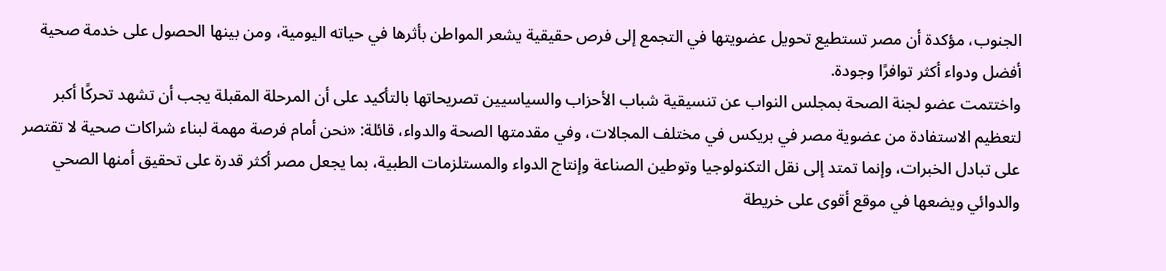الجنوب، مؤكدة أن مصر تستطيع تحويل عضويتها في التجمع إلى فرص حقيقية يشعر المواطن بأثرها في حياته اليومية، ومن بينها الحصول على خدمة صحية أفضل ودواء أكثر توافرًا وجودة.
واختتمت عضو لجنة الصحة بمجلس النواب عن تنسيقية شباب الأحزاب والسياسيين تصريحاتها بالتأكيد على أن المرحلة المقبلة يجب أن تشهد تحركًا أكبر لتعظيم الاستفادة من عضوية مصر في بريكس في مختلف المجالات، وفي مقدمتها الصحة والدواء، قائلة: «نحن أمام فرصة مهمة لبناء شراكات صحية لا تقتصر على تبادل الخبرات، وإنما تمتد إلى نقل التكنولوجيا وتوطين الصناعة وإنتاج الدواء والمستلزمات الطبية، بما يجعل مصر أكثر قدرة على تحقيق أمنها الصحي والدوائي ويضعها في موقع أقوى على خريطة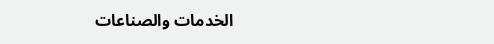الخدمات والصناعات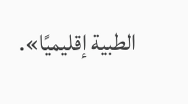الطبية إقليميًا».